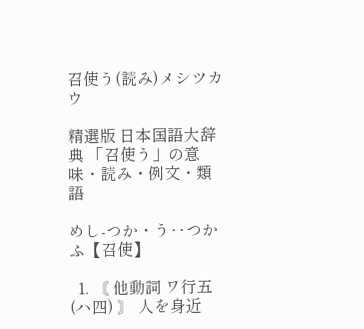召使う(読み)メシツカウ

精選版 日本国語大辞典 「召使う」の意味・読み・例文・類語

めし‐つか・う‥つかふ【召使】

  1. 〘 他動詞 ワ行五(ハ四) 〙 人を身近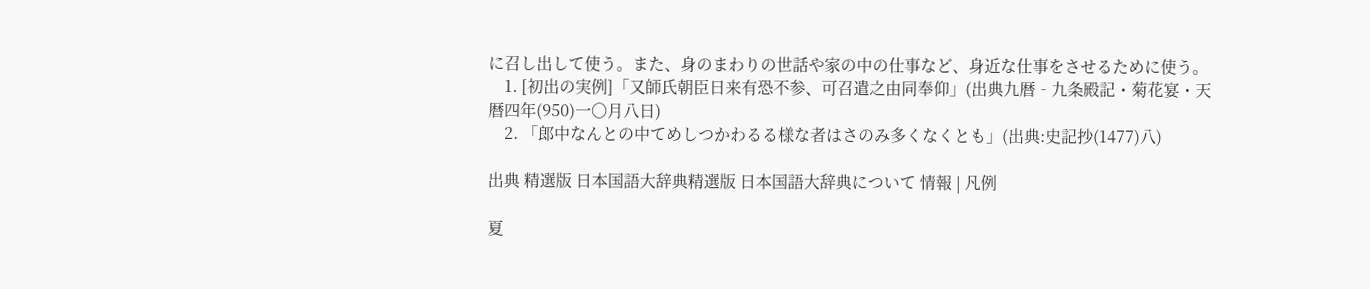に召し出して使う。また、身のまわりの世話や家の中の仕事など、身近な仕事をさせるために使う。
    1. [初出の実例]「又師氏朝臣日来有恐不参、可召遣之由同奉仰」(出典九暦‐九条殿記・菊花宴・天暦四年(950)一〇月八日)
    2. 「郎中なんとの中てめしつかわるる様な者はさのみ多くなくとも」(出典:史記抄(1477)八)

出典 精選版 日本国語大辞典精選版 日本国語大辞典について 情報 | 凡例

夏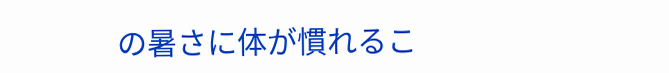の暑さに体が慣れるこ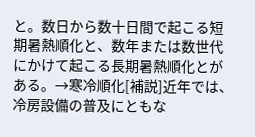と。数日から数十日間で起こる短期暑熱順化と、数年または数世代にかけて起こる長期暑熱順化とがある。→寒冷順化[補説]近年では、冷房設備の普及にともな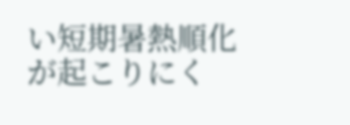い短期暑熱順化が起こりにく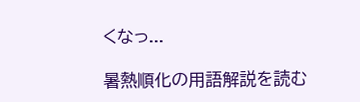くなっ...

暑熱順化の用語解説を読む